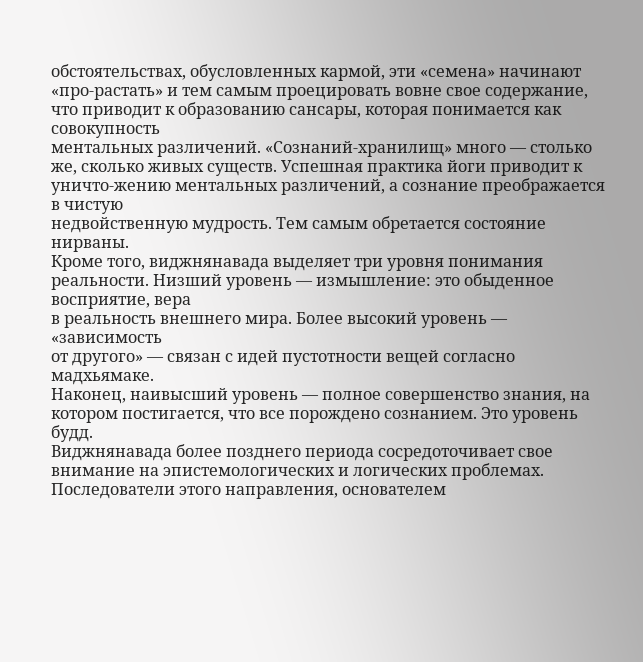обстоятельствах, обусловленных кармой, эти «семена» начинают «про-растать» и тем самым проецировать вовне свое содержание, что приводит к образованию сансары, которая понимается как совокупность
ментальных различений. «Сознаний-хранилищ» много — столько же, сколько живых существ. Успешная практика йоги приводит к уничто-жению ментальных различений, а сознание преображается в чистую
недвойственную мудрость. Тем самым обретается состояние нирваны.
Кроме того, виджнянавада выделяет три уровня понимания реальности. Низший уровень — измышление: это обыденное восприятие, вера
в реальность внешнего мира. Более высокий уровень — «зависимость
от другого» — связан с идей пустотности вещей согласно мадхьямаке.
Наконец, наивысший уровень — полное совершенство знания, на котором постигается, что все порождено сознанием. Это уровень будд.
Виджнянавада более позднего периода сосредоточивает своe внимание на эпистемологических и логических проблемах. Последователи этого направления, основателем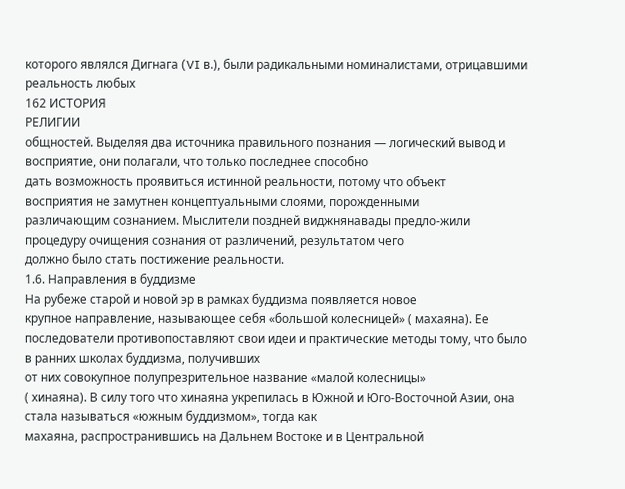которого являлся Дигнага (VI в.), были радикальными номиналистами, отрицавшими реальность любых
162 ИСТОРИЯ
РЕЛИГИИ
общностей. Выделяя два источника правильного познания — логический вывод и восприятие, они полагали, что только последнее способно
дать возможность проявиться истинной реальности, потому что объект
восприятия не замутнен концептуальными слоями, порожденными
различающим сознанием. Мыслители поздней виджнянавады предло-жили процедуру очищения сознания от различений, результатом чего
должно было стать постижение реальности.
1.6. Направления в буддизме
На рубеже старой и новой эр в рамках буддизма появляется новое
крупное направление, называющее себя «большой колесницей» ( махаяна). Ее последователи противопоставляют свои идеи и практические методы тому, что было в ранних школах буддизма, получивших
от них совокупное полупрезрительное название «малой колесницы»
( хинаяна). В силу того что хинаяна укрепилась в Южной и Юго-Восточной Азии, она стала называться «южным буддизмом», тогда как
махаяна, распространившись на Дальнем Востоке и в Центральной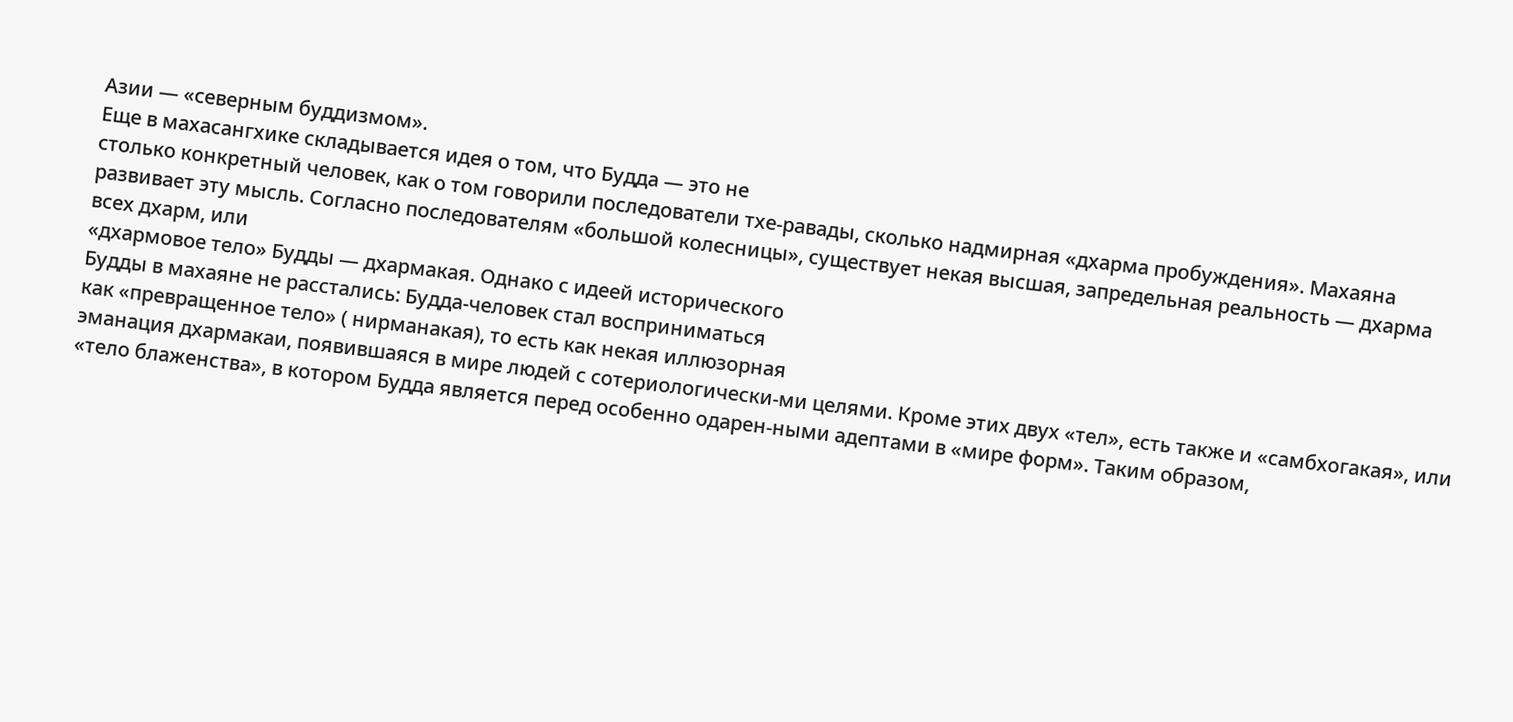Азии — «северным буддизмом».
Еще в махасангхике складывается идея о том, что Будда — это не
столько конкретный человек, как о том говорили последователи тхе-равады, сколько надмирная «дхарма пробуждения». Махаяна развивает эту мысль. Согласно последователям «большой колесницы», существует некая высшая, запредельная реальность — дхарма всех дхарм, или
«дхармовое тело» Будды — дхармакая. Однако с идеей исторического
Будды в махаяне не расстались: Будда-человек стал восприниматься
как «превращенное тело» ( нирманакая), то есть как некая иллюзорная
эманация дхармакаи, появившаяся в мире людей с сотериологически-ми целями. Кроме этих двух «тел», есть также и «самбхогакая», или
«тело блаженства», в котором Будда является перед особенно одарен-ными адептами в «мире форм». Таким образом,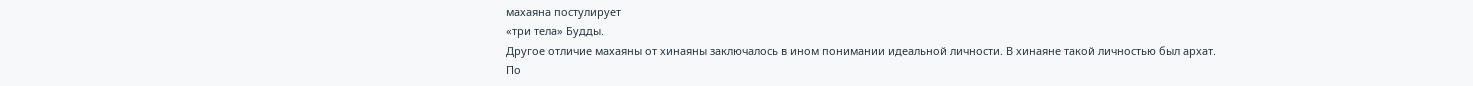махаяна постулирует
«три тела» Будды.
Другое отличие махаяны от хинаяны заключалось в ином понимании идеальной личности. В хинаяне такой личностью был архат. По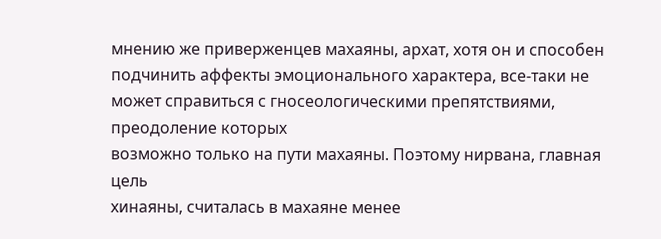мнению же приверженцев махаяны, архат, хотя он и способен подчинить аффекты эмоционального характера, все-таки не может справиться с гносеологическими препятствиями, преодоление которых
возможно только на пути махаяны. Поэтому нирвана, главная цель
хинаяны, считалась в махаяне менее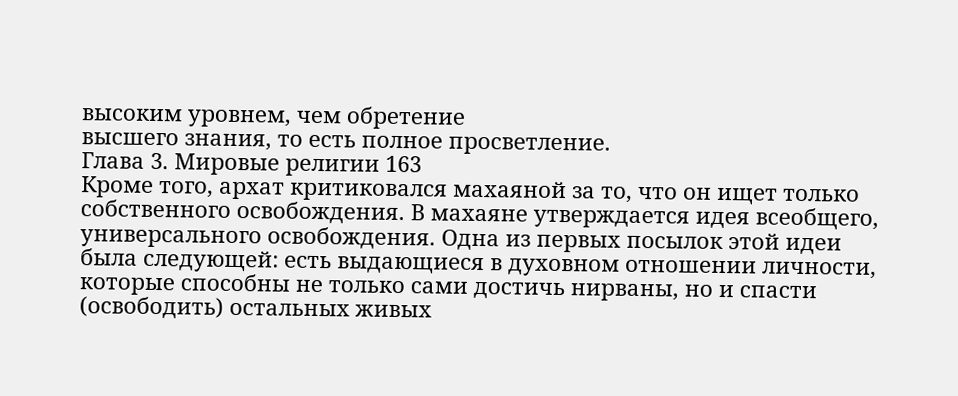высоким уровнем, чем обретение
высшего знания, то есть полное просветление.
Глава 3. Мировые религии 163
Кроме того, архат критиковался махаяной за то, что он ищет только
собственного освобождения. В махаяне утверждается идея всеобщего, универсального освобождения. Одна из первых посылок этой идеи
была следующей: есть выдающиеся в духовном отношении личности, которые способны не только сами достичь нирваны, но и спасти (освободить) остальных живых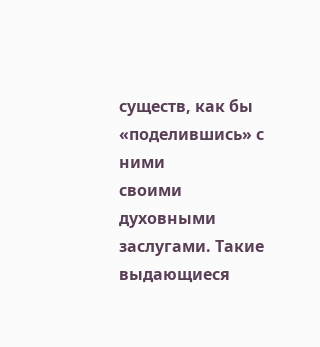существ, как бы «поделившись» с ними
своими духовными заслугами. Такие выдающиеся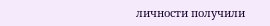личности получили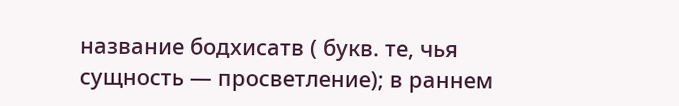название бодхисатв ( букв. те, чья сущность — просветление); в раннем